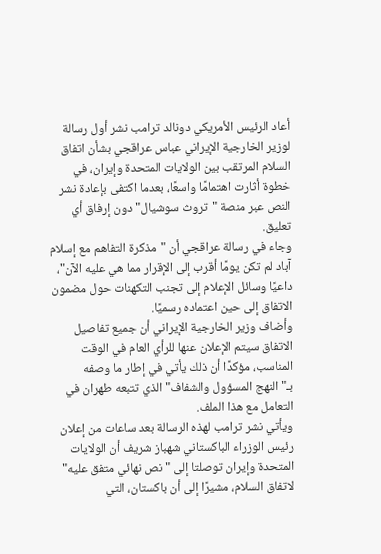أعاد الرئيس الأمريكي دونالد ترامب نشر أول رسالة لوزير الخارجية الإيراني عباس عراقجي بشأن اتفاق السلام المرتقب بين الولايات المتحدة وإيران، في خطوة أثارت اهتمامًا واسعًا، بعدما اكتفى بإعادة نشر النص عبر منصة "تروث سوشيال" دون إرفاق أي تعليق.
وجاء في رسالة عراقجي أن "مذكرة التفاهم مع إسلام آباد لم تكن يومًا أقرب إلى الإقرار مما هي عليه الآن"، داعيًا وسائل الإعلام إلى تجنب التكهنات حول مضمون الاتفاق إلى حين اعتماده رسميًا.
وأضاف وزير الخارجية الإيراني أن جميع تفاصيل الاتفاق سيتم الإعلان عنها للرأي العام في الوقت المناسب، مؤكدًا أن ذلك يأتي في إطار ما وصفه بـ"النهج المسؤول والشفاف" الذي تتبعه طهران في التعامل مع هذا الملف.
ويأتي نشر ترامب لهذه الرسالة بعد ساعات من إعلان رئيس الوزراء الباكستاني شهباز شريف أن الولايات المتحدة وإيران توصلتا إلى "نص نهائي متفق عليه" لاتفاق السلام، مشيرًا إلى أن باكستان، التي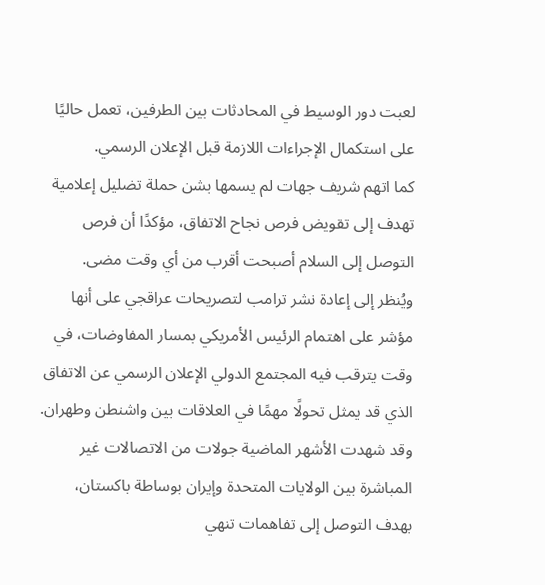لعبت دور الوسيط في المحادثات بين الطرفين، تعمل حاليًا على استكمال الإجراءات اللازمة قبل الإعلان الرسمي.
كما اتهم شريف جهات لم يسمها بشن حملة تضليل إعلامية تهدف إلى تقويض فرص نجاح الاتفاق، مؤكدًا أن فرص التوصل إلى السلام أصبحت أقرب من أي وقت مضى.
ويُنظر إلى إعادة نشر ترامب لتصريحات عراقجي على أنها مؤشر على اهتمام الرئيس الأمريكي بمسار المفاوضات، في وقت يترقب فيه المجتمع الدولي الإعلان الرسمي عن الاتفاق الذي قد يمثل تحولًا مهمًا في العلاقات بين واشنطن وطهران.
وقد شهدت الأشهر الماضية جولات من الاتصالات غير المباشرة بين الولايات المتحدة وإيران بوساطة باكستان، بهدف التوصل إلى تفاهمات تنهي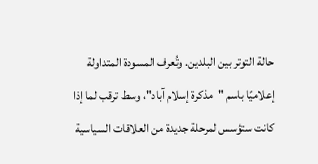حالة التوتر بين البلدين. وتُعرف المسودة المتداولة إعلاميًا باسم "مذكرة إسلام آباد"، وسط ترقب لما إذا كانت ستؤسس لمرحلة جديدة من العلاقات السياسية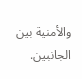والأمنية بين الجانبين.